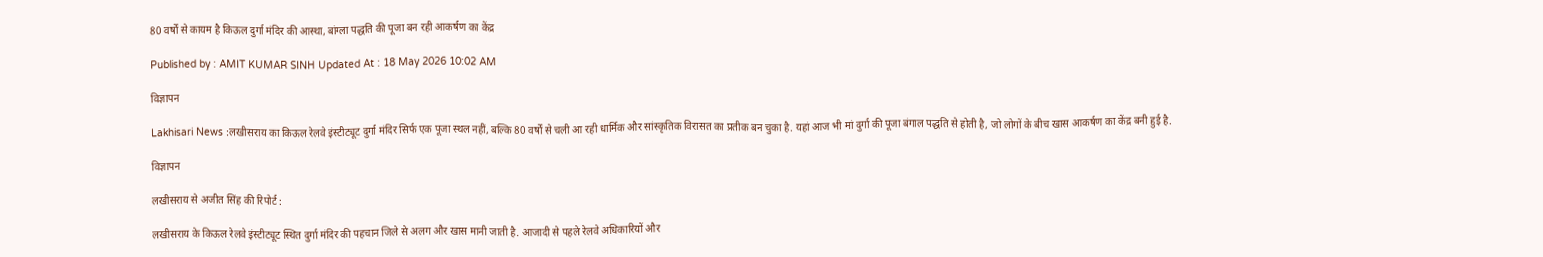80 वर्षों से कायम है किऊल दुर्गा मंदिर की आस्था, बांग्ला पद्धति की पूजा बन रही आकर्षण का केंद्र

Published by : AMIT KUMAR SINH Updated At : 18 May 2026 10:02 AM

विज्ञापन

Lakhisari News :लखीसराय का किऊल रेलवे इंस्टीट्यूट दुर्गा मंदिर सिर्फ एक पूजा स्थल नहीं, बल्कि 80 वर्षों से चली आ रही धार्मिक और सांस्कृतिक विरासत का प्रतीक बन चुका है. यहां आज भी मां दुर्गा की पूजा बंगाल पद्धति से होती है, जो लोगों के बीच खास आकर्षण का केंद्र बनी हुई है.

विज्ञापन

लखीसराय से अजीत सिंह की रिपोर्ट :

लखीसराय के किऊल रेलवे इंस्टीट्यूट स्थित दुर्गा मंदिर की पहचान जिले से अलग और खास मानी जाती है. आजादी से पहले रेलवे अधिकारियों और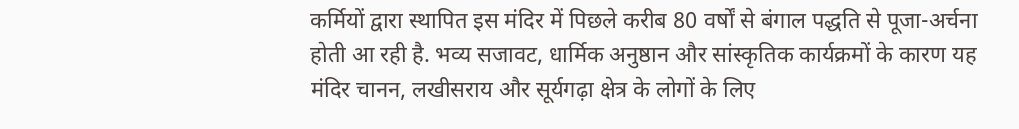कर्मियों द्वारा स्थापित इस मंदिर में पिछले करीब 80 वर्षों से बंगाल पद्धति से पूजा-अर्चना होती आ रही है. भव्य सजावट, धार्मिक अनुष्ठान और सांस्कृतिक कार्यक्रमों के कारण यह मंदिर चानन, लखीसराय और सूर्यगढ़ा क्षेत्र के लोगों के लिए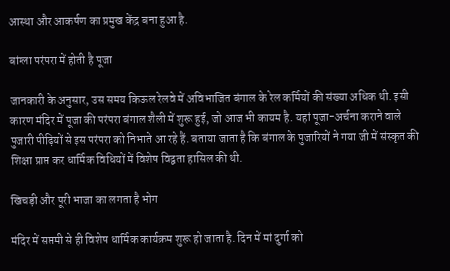आस्था और आकर्षण का प्रमुख केंद्र बना हुआ है.

बांग्ला परंपरा में होती है पूजा

जानकारी के अनुसार, उस समय किऊल रेलवे में अविभाजित बंगाल के रेल कर्मियों की संख्या अधिक थी. इसी कारण मंदिर में पूजा की परंपरा बंगाल शैली में शुरू हुई, जो आज भी कायम है. यहां पूजा-अर्चना कराने वाले पुजारी पीढ़ियों से इस परंपरा को निभाते आ रहे हैं. बताया जाता है कि बंगाल के पुजारियों ने गया जी में संस्कृत की शिक्षा प्राप्त कर धार्मिक विधियों में विशेष विद्वता हासिल की थी.

खिचड़ी और पूरी भाजा का लगता है भोग

मंदिर में सप्तमी से ही विशेष धार्मिक कार्यक्रम शुरू हो जाता है. दिन में मां दुर्गा को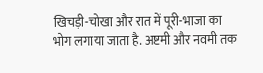खिचड़ी-चोखा और रात में पूरी-भाजा का भोग लगाया जाता है. अष्टमी और नवमी तक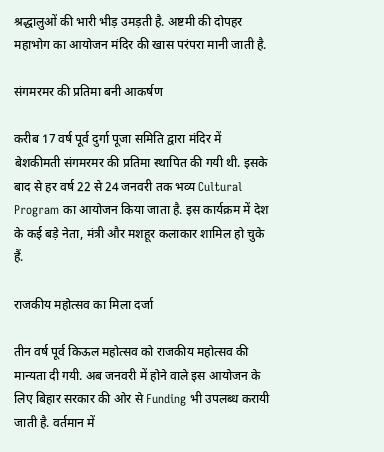श्रद्धालुओं की भारी भीड़ उमड़ती है. अष्टमी की दोपहर महाभोग का आयोजन मंदिर की खास परंपरा मानी जाती है.

संगमरमर की प्रतिमा बनी आकर्षण

करीब 17 वर्ष पूर्व दुर्गा पूजा समिति द्वारा मंदिर में बेशकीमती संगमरमर की प्रतिमा स्थापित की गयी थी. इसके बाद से हर वर्ष 22 से 24 जनवरी तक भव्य Cultural Program का आयोजन किया जाता है. इस कार्यक्रम में देश के कई बड़े नेता, मंत्री और मशहूर कलाकार शामिल हो चुके हैं.

राजकीय महोत्सव का मिला दर्जा

तीन वर्ष पूर्व किऊल महोत्सव को राजकीय महोत्सव की मान्यता दी गयी. अब जनवरी में होने वाले इस आयोजन के लिए बिहार सरकार की ओर से Funding भी उपलब्ध करायी जाती है. वर्तमान में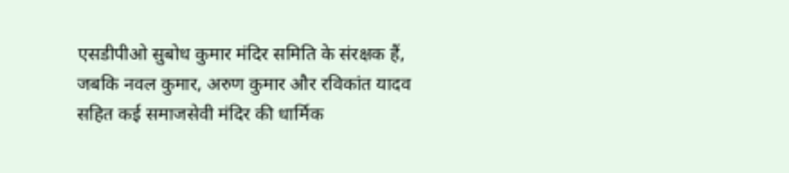एसडीपीओ सुबोध कुमार मंदिर समिति के संरक्षक हैं, जबकि नवल कुमार, अरुण कुमार और रविकांत यादव सहित कई समाजसेवी मंदिर की धार्मिक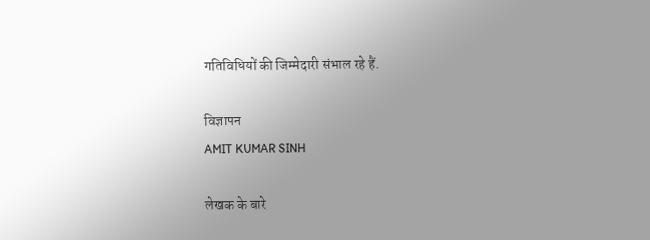गतिविधियों की जिम्मेदारी संभाल रहे हैं.

विज्ञापन
AMIT KUMAR SINH

लेखक के बारे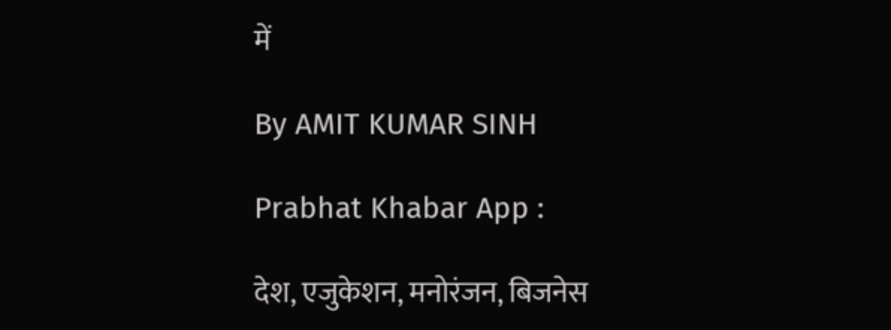में

By AMIT KUMAR SINH

Prabhat Khabar App :

देश, एजुकेशन, मनोरंजन, बिजनेस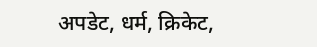अपडेट, धर्म, क्रिकेट,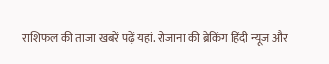राशिफल की ताजा खबरें पढ़ें यहां. रोजाना की ब्रेकिंग हिंदी न्यूज और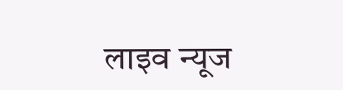लाइव न्यूज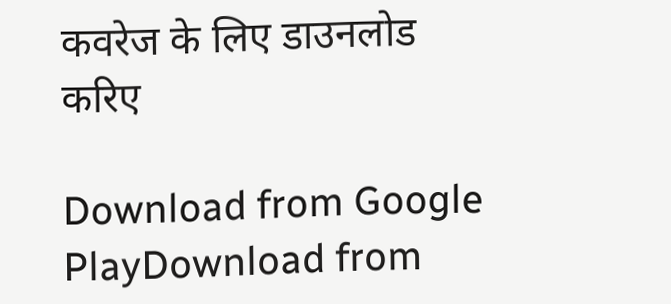कवरेज के लिए डाउनलोड करिए

Download from Google PlayDownload from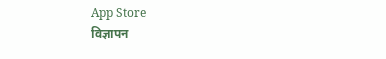App Store
विज्ञापन